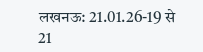लखनऊ: 21.01.26-19 से 21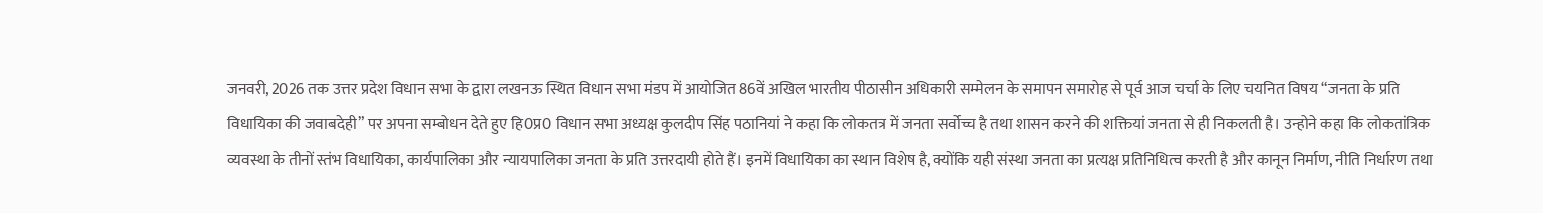जनवरी, 2026 तक उत्तर प्रदेश विधान सभा के द्वारा लखनऊ स्थित विधान सभा मंडप में आयोजित 86वें अखिल भारतीय पीठासीन अधिकारी सम्मेलन के समापन समारोह से पूर्व आज चर्चा के लिए चयनित विषय “जनता के प्रति विधायिका की जवाबदेही” पर अपना सम्बोधन देते हुए हि0प्र0 विधान सभा अध्यक्ष कुलदीप सिंह पठानियां ने कहा कि लोकतत्र में जनता सर्वोच्च है तथा शासन करने की शक्तियां जनता से ही निकलती है। उन्होने कहा कि लोकतांत्रिक व्यवस्था के तीनों स्तंभ विधायिका, कार्यपालिका और न्यायपालिका जनता के प्रति उत्तरदायी होते हैं। इनमें विधायिका का स्थान विशेष है, क्योंकि यही संस्था जनता का प्रत्यक्ष प्रतिनिधित्व करती है और कानून निर्माण, नीति निर्धारण तथा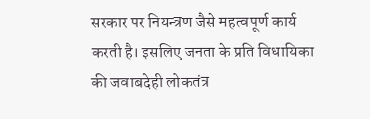सरकार पर नियन्त्रण जैसे महत्वपूर्ण कार्य करती है। इसलिए जनता के प्रति विधायिका की जवाबदेही लोकतंत्र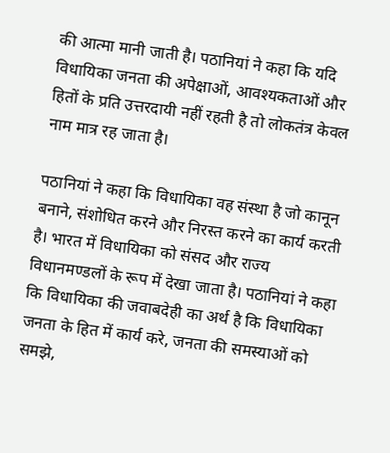की आत्मा मानी जाती है। पठानियां ने कहा कि यदि विधायिका जनता की अपेक्षाओं, आवश्यकताओं और हितों के प्रति उत्तरदायी नहीं रहती है तो लोकतंत्र केवल नाम मात्र रह जाता है।

पठानियां ने कहा कि विधायिका वह संस्था है जो कानून बनाने, संशोधित करने और निरस्त करने का कार्य करती है। भारत में विधायिका को संसद और राज्य विधानमण्डलों के रूप में देखा जाता है। पठानियां ने कहा कि विधायिका की जवाबदेही का अर्थ है कि विधायिका जनता के हित में कार्य करे, जनता की समस्याओं को समझे,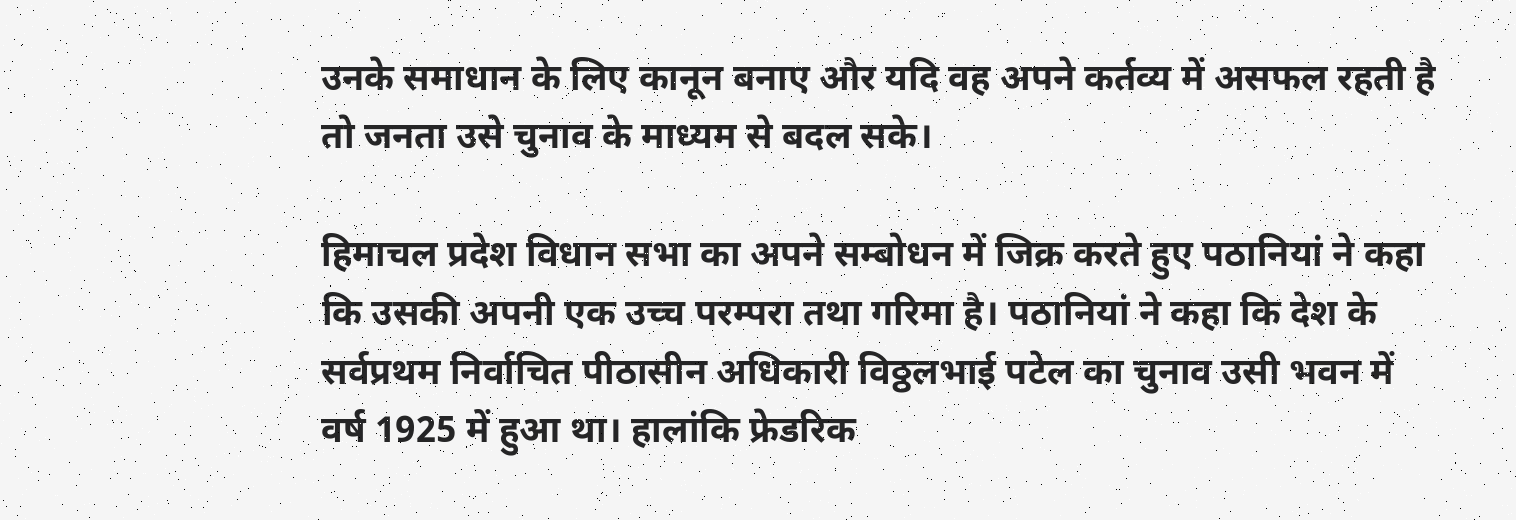उनके समाधान के लिए कानून बनाए और यदि वह अपने कर्तव्य में असफल रहती है तो जनता उसे चुनाव के माध्यम से बदल सके।

हिमाचल प्रदेश विधान सभा का अपने सम्बोधन में जिक्र करते हुए पठानियां ने कहा कि उसकी अपनी एक उच्च परम्परा तथा गरिमा है। पठानियां ने कहा कि देश के सर्वप्रथम निर्वाचित पीठासीन अधिकारी विठ्ठलभाई पटेल का चुनाव उसी भवन में वर्ष 1925 में हुआ था। हालांकि फ्रेडरिक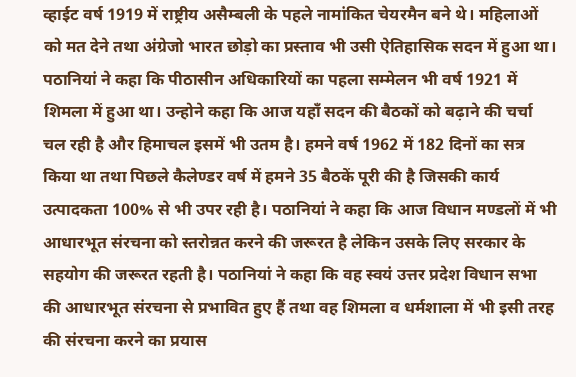व्हाईट वर्ष 1919 में राष्ट्रीय असैम्बली के पहले नामांकित चेयरमैन बने थे। महिलाओं को मत देने तथा अंग्रेजो भारत छोड़ो का प्रस्ताव भी उसी ऐतिहासिक सदन में हुआ था। पठानियां ने कहा कि पीठासीन अधिकारियों का पहला सम्मेलन भी वर्ष 1921 में शिमला में हुआ था। उन्होने कहा कि आज यहाँ सदन की बैठकों को बढ़ाने की चर्चा चल रही है और हिमाचल इसमें भी उतम है। हमने वर्ष 1962 में 182 दिनों का सत्र किया था तथा पिछले कैलेण्डर वर्ष में हमने 35 बैठकें पूरी की है जिसकी कार्य उत्पादकता 100% से भी उपर रही है। पठानियां ने कहा कि आज विधान मण्डलों में भी आधारभूत संरचना को स्तरोन्नत करने की जरूरत है लेकिन उसके लिए सरकार के सहयोग की जरूरत रहती है। पठानियां ने कहा कि वह स्वयं उत्तर प्रदेश विधान सभा की आधारभूत संरचना से प्रभावित हुए हैं तथा वह शिमला व धर्मशाला में भी इसी तरह की संरचना करने का प्रयास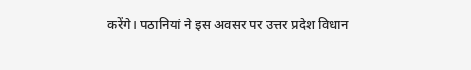करेंगे। पठानियां ने इस अवसर पर उत्तर प्रदेश विधान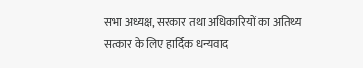सभा अध्यक्ष, सरकार तथा अधिकारियों का अतिथ्य सत्कार के लिए हार्दिक धन्यवाद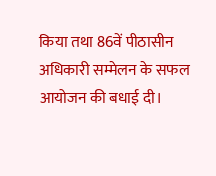किया तथा 86वें पीठासीन अधिकारी सम्मेलन के सफल आयोजन की बधाई दी।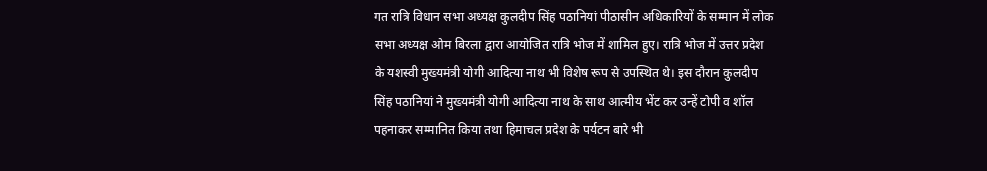गत रात्रि विधान सभा अध्यक्ष कुलदीप सिंह पठानियां पीठासीन अधिकारियों के सम्मान में लोक सभा अध्यक्ष ओम बिरला द्वारा आयोजित रात्रि भोज में शामिल हुए। रात्रि भोज में उत्तर प्रदेश के यशस्वी मुख्यमंत्री योगी आदित्या नाथ भी विशेष रूप से उपस्थित थे। इस दौरान कुलदीप सिंह पठानियां ने मुख्यमंत्री योगी आदित्या नाथ के साथ आत्मीय भेंट कर उन्हें टोपी व शॉल पहनाकर सम्मानित किया तथा हिमाचल प्रदेश के पर्यटन बारे भी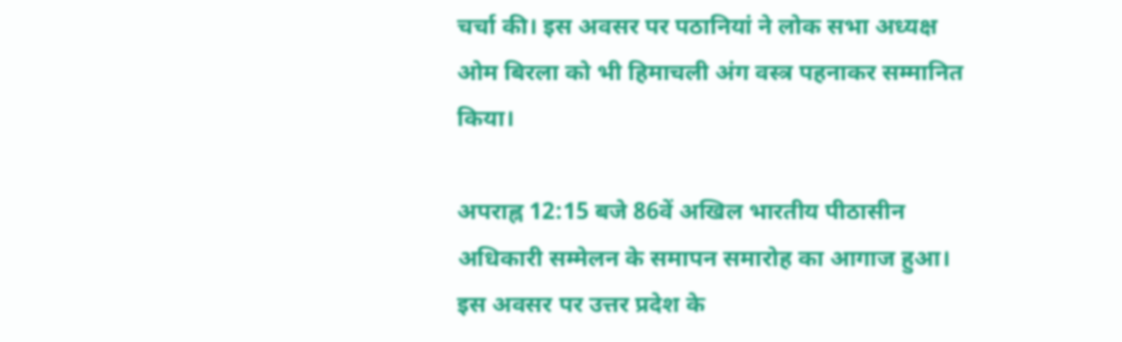चर्चा की। इस अवसर पर पठानियां ने लोक सभा अध्यक्ष ओम बिरला को भी हिमाचली अंग वस्त्र पहनाकर सम्मानित किया।

अपराह्न 12:15 बजे 86वें अखिल भारतीय पीठासीन अधिकारी सम्मेलन के समापन समारोह का आगाज हुआ। इस अवसर पर उत्तर प्रदेश के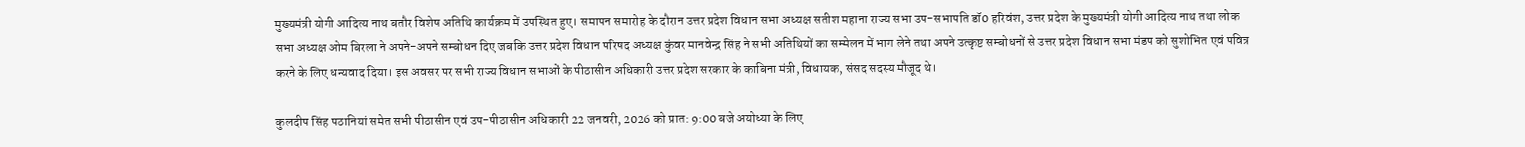मुख्यमंत्री योगी आदित्य नाथ बतौर विशेष अतिथि कार्यक्रम में उपस्थित हुए। समापन समारोह के दौरान उत्तर प्रदेश विधान सभा अध्यक्ष सतीश महाना राज्य सभा उप-सभापति डॉ0 हरिवंश, उत्तर प्रदेश के मुख्यमंत्री योगी आदित्य नाथ तथा लोक सभा अध्यक्ष ओम बिरला ने अपने-अपने सम्बोधन दिए जबकि उत्तर प्रदेश विधान परिषद अध्यक्ष कुंवर मानवेन्द्र सिंह ने सभी अतिथियों का सम्मेलन में भाग लेने तथा अपने उत्कृष्ट सम्बोधनों से उत्तर प्रदेश विधान सभा मंडप को सुशोभित एवं पवित्र करने के लिए धन्यवाद दिया। इस अवसर पर सभी राज्य विधान सभाओं के पीठासीन अधिकारी उत्तर प्रदेश सरकार के काबिना मंत्री, विधायक, संसद सदस्य मौजूद थे।

कुलदीप सिंह पठानियां समेत सभी पीठासीन एवं उप-पीठासीन अधिकारी 22 जनवरी, 2026 को प्रात: 9:00 बजे अयोध्या के लिए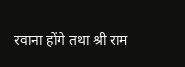रवाना होंगे तथा श्री राम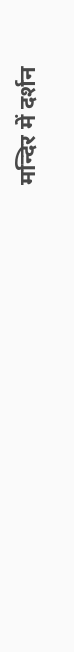मन्दिर में दर्शन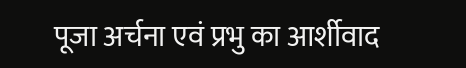पूजा अर्चना एवं प्रभु का आर्शीवाद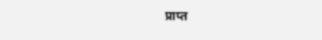प्राप्त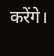करेंगे।